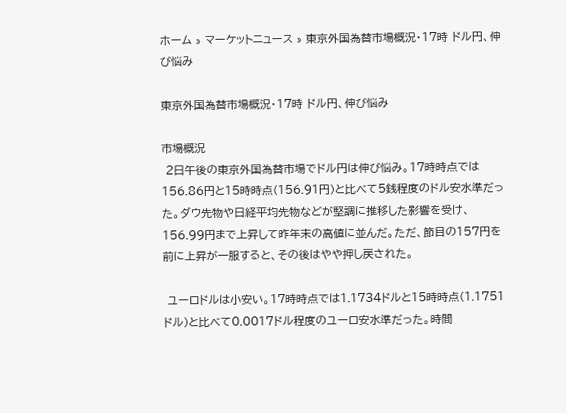ホーム » マーケットニュース » 東京外国為替市場概況・17時 ドル円、伸び悩み

東京外国為替市場概況・17時 ドル円、伸び悩み

市場概況
 2日午後の東京外国為替市場でドル円は伸び悩み。17時時点では156.86円と15時時点(156.91円)と比べて5銭程度のドル安水準だった。ダウ先物や日経平均先物などが堅調に推移した影響を受け、156.99円まで上昇して昨年末の高値に並んだ。ただ、節目の157円を前に上昇が一服すると、その後はやや押し戻された。

 ユーロドルは小安い。17時時点では1.1734ドルと15時時点(1.1751ドル)と比べて0.0017ドル程度のユーロ安水準だった。時間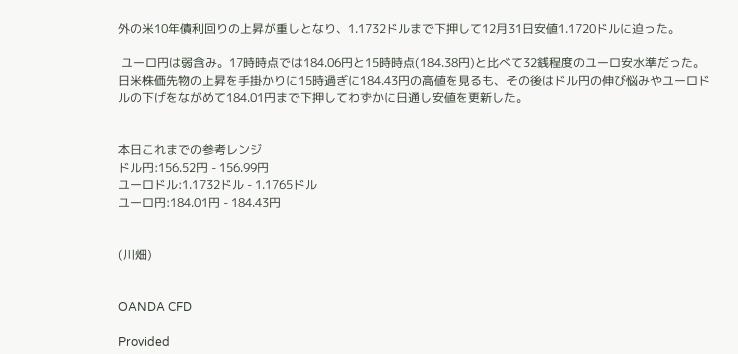外の米10年債利回りの上昇が重しとなり、1.1732ドルまで下押して12月31日安値1.1720ドルに迫った。

 ユーロ円は弱含み。17時時点では184.06円と15時時点(184.38円)と比べて32銭程度のユーロ安水準だった。日米株価先物の上昇を手掛かりに15時過ぎに184.43円の高値を見るも、その後はドル円の伸び悩みやユーロドルの下げをながめて184.01円まで下押してわずかに日通し安値を更新した。


本日これまでの参考レンジ
ドル円:156.52円 - 156.99円
ユーロドル:1.1732ドル - 1.1765ドル
ユーロ円:184.01円 - 184.43円


(川畑)


OANDA CFD

Provided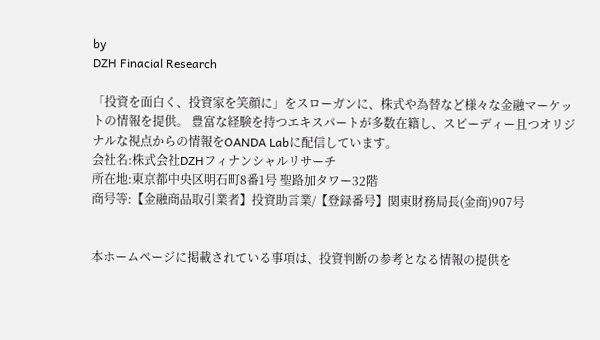by
DZH Finacial Research

「投資を面白く、投資家を笑顔に」をスローガンに、株式や為替など様々な金融マーケットの情報を提供。 豊富な経験を持つエキスパートが多数在籍し、スピーディー且つオリジナルな視点からの情報をOANDA Labに配信しています。
会社名:株式会社DZHフィナンシャルリサーチ
所在地:東京都中央区明石町8番1号 聖路加タワー32階
商号等:【金融商品取引業者】投資助言業/【登録番号】関東財務局長(金商)907号


本ホームページに掲載されている事項は、投資判断の参考となる情報の提供を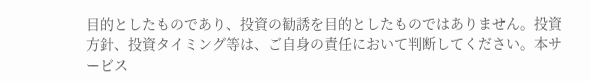目的としたものであり、投資の勧誘を目的としたものではありません。投資方針、投資タイミング等は、ご自身の責任において判断してください。本サービス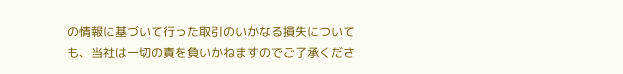の情報に基づいて行った取引のいかなる損失についても、当社は一切の責を負いかねますのでご了承くださ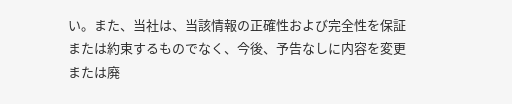い。また、当社は、当該情報の正確性および完全性を保証または約束するものでなく、今後、予告なしに内容を変更または廃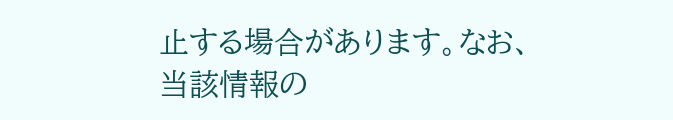止する場合があります。なお、当該情報の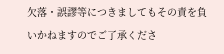欠落・誤謬等につきましてもその責を負いかねますのでご了承くださ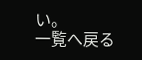い。
一覧へ戻る